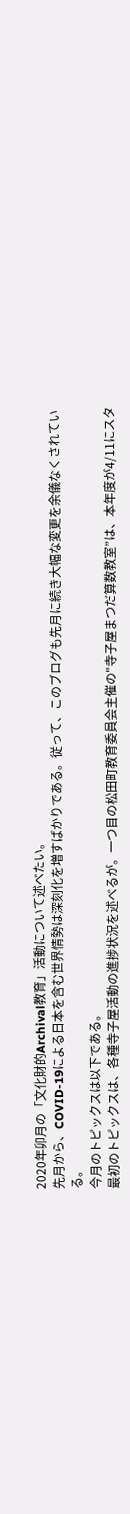2020年卯月の「文化財的Archival教育」活動について述べたい。
先月から、COVID-19による日本を含む世界情勢は深刻化を増すばかりである。従って、このブログも先月に続き大幅な変更を余儀なくされている。
今月のトピックスは以下である。
最初のトピックスは、各種寺子屋活動の進捗状況を述べるが。一つ目の松田町教育委員会主催の"寺子屋まつだ算数教室”は、本年度が4/11にスタ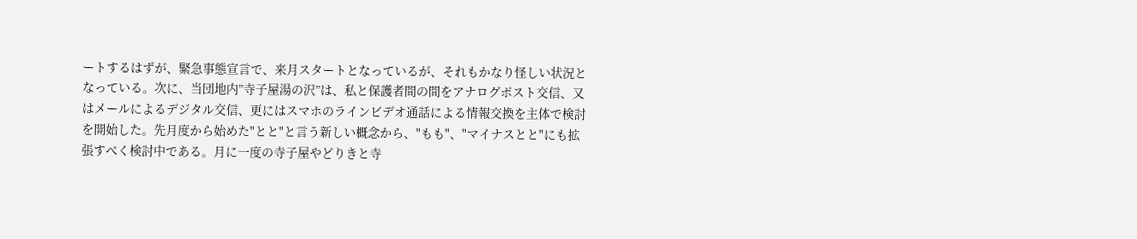ートするはずが、緊急事態宣言で、来月スタートとなっているが、それもかなり怪しい状況となっている。次に、当団地内”寺子屋湯の沢”は、私と保護者間の間をアナログポスト交信、又はメールによるデジタル交信、更にはスマホのラインビデオ通話による情報交換を主体で検討を開始した。先月度から始めた"とと"と言う新しい概念から、"もも"、"マイナスとと"にも拡張すべく検討中である。月に一度の寺子屋やどりきと寺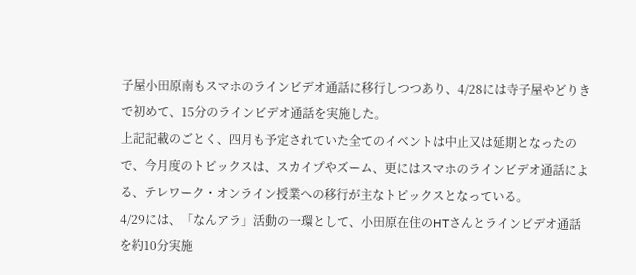子屋小田原南もスマホのラインビデオ通話に移行しつつあり、4/28には寺子屋やどりきで初めて、15分のラインビデオ通話を実施した。
上記記載のごとく、四月も予定されていた全てのイベントは中止又は延期となったので、今月度のトピックスは、スカイプやズーム、更にはスマホのラインビデオ通話による、テレワーク・オンライン授業への移行が主なトピックスとなっている。
4/29には、「なんアラ」活動の一環として、小田原在住のHTさんとラインビデオ通話を約10分実施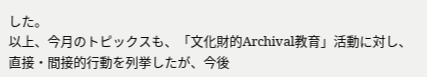した。
以上、今月のトピックスも、「文化財的Archival教育」活動に対し、直接・間接的行動を列挙したが、今後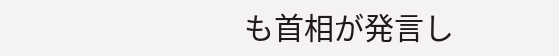も首相が発言し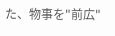た、物事を"前広"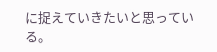に捉えていきたいと思っている。